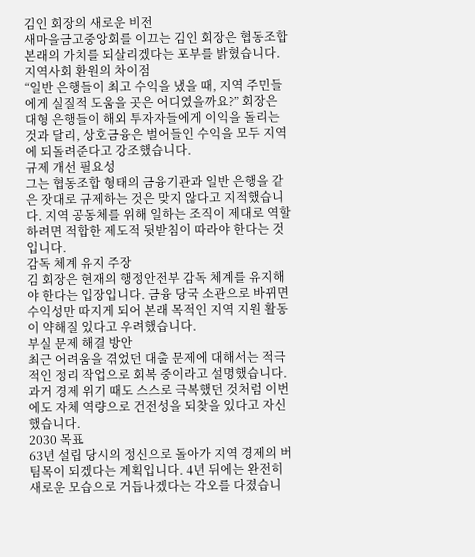김인 회장의 새로운 비전
새마을금고중앙회를 이끄는 김인 회장은 협동조합 본래의 가치를 되살리겠다는 포부를 밝혔습니다.
지역사회 환원의 차이점
“일반 은행들이 최고 수익을 냈을 때, 지역 주민들에게 실질적 도움을 곳은 어디였을까요?” 회장은 대형 은행들이 해외 투자자들에게 이익을 돌리는 것과 달리, 상호금융은 벌어들인 수익을 모두 지역에 되돌려준다고 강조했습니다.
규제 개선 필요성
그는 협동조합 형태의 금융기관과 일반 은행을 같은 잣대로 규제하는 것은 맞지 않다고 지적했습니다. 지역 공동체를 위해 일하는 조직이 제대로 역할하려면 적합한 제도적 뒷받침이 따라야 한다는 것입니다.
감독 체계 유지 주장
김 회장은 현재의 행정안전부 감독 체계를 유지해야 한다는 입장입니다. 금융 당국 소관으로 바뀌면 수익성만 따지게 되어 본래 목적인 지역 지원 활동이 약해질 있다고 우려했습니다.
부실 문제 해결 방안
최근 어려움을 겪었던 대출 문제에 대해서는 적극적인 정리 작업으로 회복 중이라고 설명했습니다. 과거 경제 위기 때도 스스로 극복했던 것처럼 이번에도 자체 역량으로 건전성을 되찾을 있다고 자신했습니다.
2030 목표
63년 설립 당시의 정신으로 돌아가 지역 경제의 버팀목이 되겠다는 계획입니다. 4년 뒤에는 완전히 새로운 모습으로 거듭나겠다는 각오를 다졌습니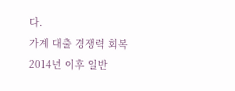다.
가계 대출 경쟁력 회복
2014년 이후 일반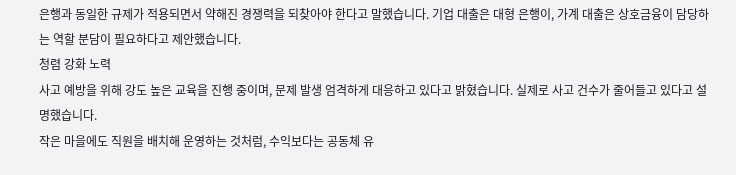은행과 동일한 규제가 적용되면서 약해진 경쟁력을 되찾아야 한다고 말했습니다. 기업 대출은 대형 은행이, 가계 대출은 상호금융이 담당하는 역할 분담이 필요하다고 제안했습니다.
청렴 강화 노력
사고 예방을 위해 강도 높은 교육을 진행 중이며, 문제 발생 엄격하게 대응하고 있다고 밝혔습니다. 실제로 사고 건수가 줄어들고 있다고 설명했습니다.
작은 마을에도 직원을 배치해 운영하는 것처럼, 수익보다는 공동체 유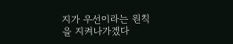지가 우선이라는 원칙을 지켜나가겠다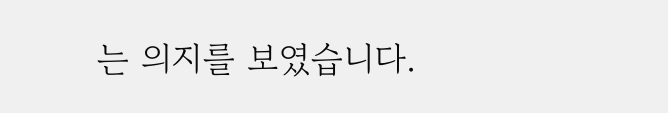는 의지를 보였습니다.